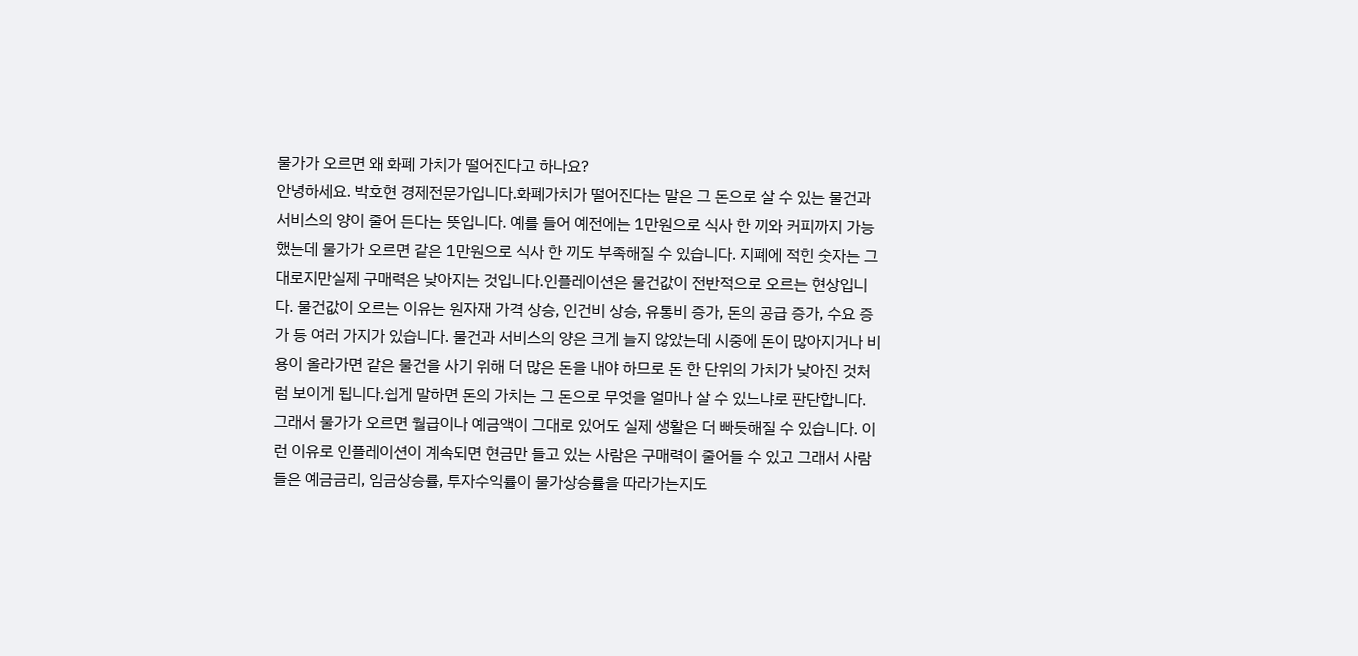물가가 오르면 왜 화폐 가치가 떨어진다고 하나요?
안녕하세요. 박호현 경제전문가입니다.화폐가치가 떨어진다는 말은 그 돈으로 살 수 있는 물건과 서비스의 양이 줄어 든다는 뜻입니다. 예를 들어 예전에는 1만원으로 식사 한 끼와 커피까지 가능했는데 물가가 오르면 같은 1만원으로 식사 한 끼도 부족해질 수 있습니다. 지폐에 적힌 숫자는 그대로지만실제 구매력은 낮아지는 것입니다.인플레이션은 물건값이 전반적으로 오르는 현상입니다. 물건값이 오르는 이유는 원자재 가격 상승, 인건비 상승, 유통비 증가, 돈의 공급 증가, 수요 증가 등 여러 가지가 있습니다. 물건과 서비스의 양은 크게 늘지 않았는데 시중에 돈이 많아지거나 비용이 올라가면 같은 물건을 사기 위해 더 많은 돈을 내야 하므로 돈 한 단위의 가치가 낮아진 것처럼 보이게 됩니다.쉽게 말하면 돈의 가치는 그 돈으로 무엇을 얼마나 살 수 있느냐로 판단합니다. 그래서 물가가 오르면 월급이나 예금액이 그대로 있어도 실제 생활은 더 빠듯해질 수 있습니다. 이런 이유로 인플레이션이 계속되면 현금만 들고 있는 사람은 구매력이 줄어들 수 있고 그래서 사람들은 예금금리, 임금상승률, 투자수익률이 물가상승률을 따라가는지도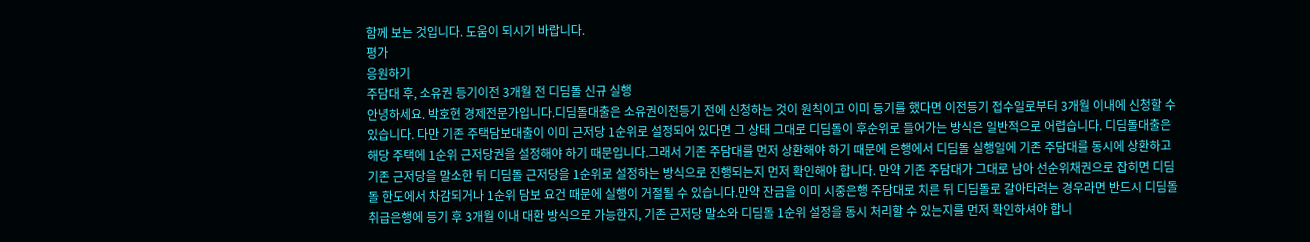함께 보는 것입니다. 도움이 되시기 바랍니다.
평가
응원하기
주담대 후, 소유권 등기이전 3개월 전 디딤돌 신규 실행
안녕하세요. 박호현 경제전문가입니다.디딤돌대출은 소유권이전등기 전에 신청하는 것이 원칙이고 이미 등기를 했다면 이전등기 접수일로부터 3개월 이내에 신청할 수 있습니다. 다만 기존 주택담보대출이 이미 근저당 1순위로 설정되어 있다면 그 상태 그대로 디딤돌이 후순위로 들어가는 방식은 일반적으로 어렵습니다. 디딤돌대출은 해당 주택에 1순위 근저당권을 설정해야 하기 때문입니다.그래서 기존 주담대를 먼저 상환해야 하기 때문에 은행에서 디딤돌 실행일에 기존 주담대를 동시에 상환하고 기존 근저당을 말소한 뒤 디딤돌 근저당을 1순위로 설정하는 방식으로 진행되는지 먼저 확인해야 합니다. 만약 기존 주담대가 그대로 남아 선순위채권으로 잡히면 디딤돌 한도에서 차감되거나 1순위 담보 요건 때문에 실행이 거절될 수 있습니다.만약 잔금을 이미 시중은행 주담대로 치른 뒤 디딤돌로 갈아타려는 경우라면 반드시 디딤돌 취급은행에 등기 후 3개월 이내 대환 방식으로 가능한지, 기존 근저당 말소와 디딤돌 1순위 설정을 동시 처리할 수 있는지를 먼저 확인하셔야 합니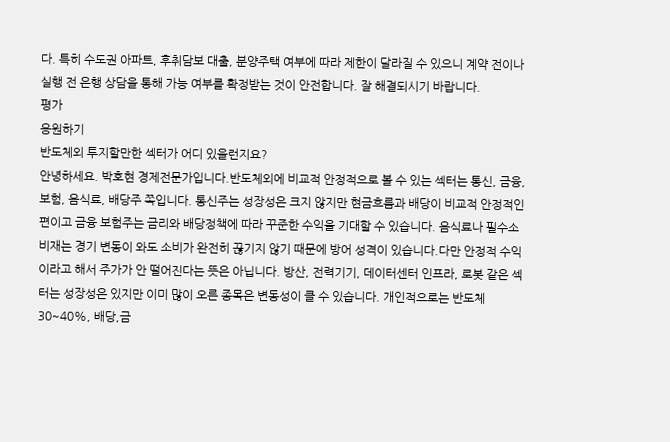다. 특히 수도권 아파트, 후취담보 대출, 분양주택 여부에 따라 제한이 달라질 수 있으니 계약 전이나 실행 전 은행 상담을 통해 가능 여부를 확정받는 것이 안전합니다. 잘 해결되시기 바랍니다.
평가
응원하기
반도체외 투지할만한 섹터가 어디 있을런지요?
안녕하세요. 박호현 경제전문가입니다.반도체외에 비교적 안정적으로 볼 수 있는 섹터는 통신, 금융, 보험, 음식료, 배당주 쪽입니다. 통신주는 성장성은 크지 않지만 현금흐름과 배당이 비교적 안정적인 편이고 금융 보험주는 금리와 배당정책에 따라 꾸준한 수익을 기대할 수 있습니다. 음식료나 필수소비재는 경기 변동이 와도 소비가 완전히 끊기지 않기 때문에 방어 성격이 있습니다.다만 안정적 수익이라고 해서 주가가 안 떨어진다는 뜻은 아닙니다. 방산, 전력기기, 데이터센터 인프라, 로봇 같은 섹터는 성장성은 있지만 이미 많이 오른 종목은 변동성이 클 수 있습니다. 개인적으로는 반도체 30~40%, 배당,금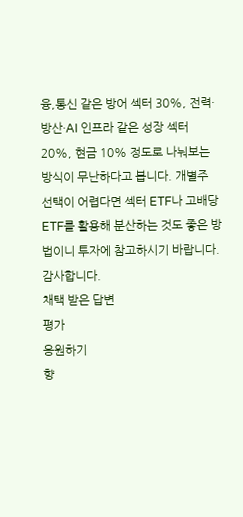융,통신 같은 방어 섹터 30%, 전력·방산·AI 인프라 같은 성장 섹터 20%, 현금 10% 정도로 나눠보는 방식이 무난하다고 봅니다. 개별주 선택이 어렵다면 섹터 ETF나 고배당 ETF를 활용해 분산하는 것도 좋은 방법이니 투자에 참고하시기 바랍니다. 감사합니다.
채택 받은 답변
평가
응원하기
향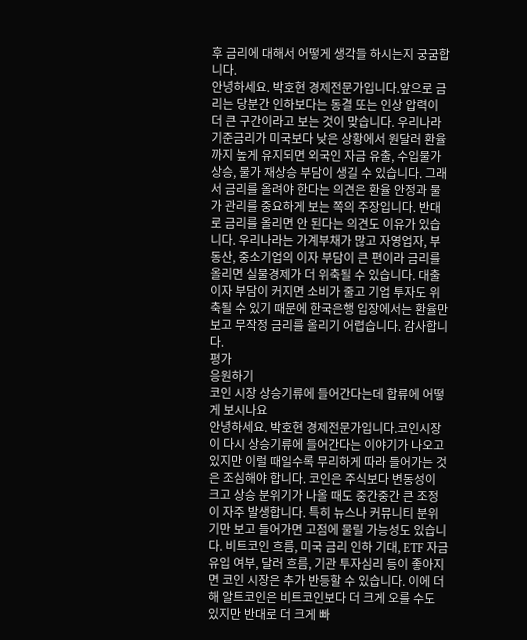후 금리에 대해서 어떻게 생각들 하시는지 궁굼합니다.
안녕하세요. 박호현 경제전문가입니다.앞으로 금리는 당분간 인하보다는 동결 또는 인상 압력이 더 큰 구간이라고 보는 것이 맞습니다. 우리나라 기준금리가 미국보다 낮은 상황에서 원달러 환율까지 높게 유지되면 외국인 자금 유출, 수입물가 상승, 물가 재상승 부담이 생길 수 있습니다. 그래서 금리를 올려야 한다는 의견은 환율 안정과 물가 관리를 중요하게 보는 쪽의 주장입니다. 반대로 금리를 올리면 안 된다는 의견도 이유가 있습니다. 우리나라는 가계부채가 많고 자영업자, 부동산, 중소기업의 이자 부담이 큰 편이라 금리를 올리면 실물경제가 더 위축될 수 있습니다. 대출이자 부담이 커지면 소비가 줄고 기업 투자도 위축될 수 있기 때문에 한국은행 입장에서는 환율만 보고 무작정 금리를 올리기 어렵습니다. 감사합니다.
평가
응원하기
코인 시장 상승기류에 들어간다는데 합류에 어떻게 보시나요
안녕하세요. 박호현 경제전문가입니다.코인시장이 다시 상승기류에 들어간다는 이야기가 나오고 있지만 이럴 때일수록 무리하게 따라 들어가는 것은 조심해야 합니다. 코인은 주식보다 변동성이 크고 상승 분위기가 나올 때도 중간중간 큰 조정이 자주 발생합니다. 특히 뉴스나 커뮤니티 분위기만 보고 들어가면 고점에 물릴 가능성도 있습니다. 비트코인 흐름, 미국 금리 인하 기대, ETF 자금 유입 여부, 달러 흐름, 기관 투자심리 등이 좋아지면 코인 시장은 추가 반등할 수 있습니다. 이에 더해 알트코인은 비트코인보다 더 크게 오를 수도 있지만 반대로 더 크게 빠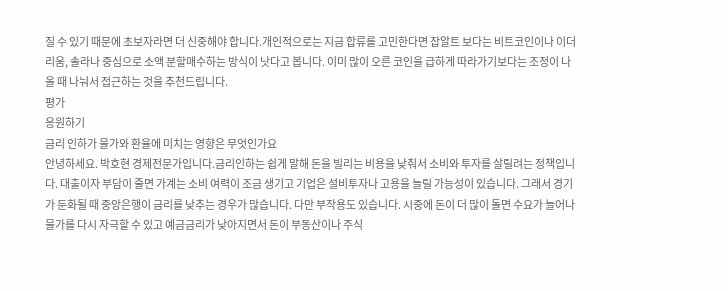질 수 있기 때문에 초보자라면 더 신중해야 합니다.개인적으로는 지금 합류를 고민한다면 잡알트 보다는 비트코인이나 이더리움, 솔라나 중심으로 소액 분할매수하는 방식이 낫다고 봅니다. 이미 많이 오른 코인을 급하게 따라가기보다는 조정이 나올 때 나눠서 접근하는 것을 추천드립니다.
평가
응원하기
금리 인하가 물가와 환율에 미치는 영향은 무엇인가요
안녕하세요. 박호현 경제전문가입니다.금리인하는 쉽게 말해 돈을 빌리는 비용을 낮춰서 소비와 투자를 살릴려는 정책입니다. 대출이자 부담이 줄면 가계는 소비 여력이 조금 생기고 기업은 설비투자나 고용을 늘릴 가능성이 있습니다. 그래서 경기가 둔화될 때 중앙은행이 금리를 낮추는 경우가 많습니다. 다만 부작용도 있습니다. 시중에 돈이 더 많이 돌면 수요가 늘어나 물가를 다시 자극할 수 있고 예금금리가 낮아지면서 돈이 부동산이나 주식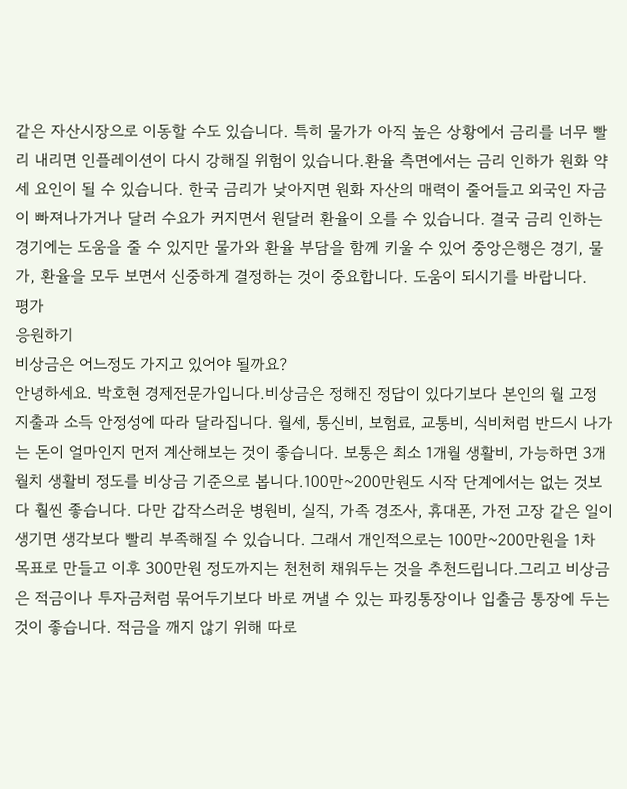같은 자산시장으로 이동할 수도 있습니다. 특히 물가가 아직 높은 상황에서 금리를 너무 빨리 내리면 인플레이션이 다시 강해질 위험이 있습니다.환율 측면에서는 금리 인하가 원화 약세 요인이 될 수 있습니다. 한국 금리가 낮아지면 원화 자산의 매력이 줄어들고 외국인 자금이 빠져나가거나 달러 수요가 커지면서 원달러 환율이 오를 수 있습니다. 결국 금리 인하는 경기에는 도움을 줄 수 있지만 물가와 환율 부담을 함께 키울 수 있어 중앙은행은 경기, 물가, 환율을 모두 보면서 신중하게 결정하는 것이 중요합니다. 도움이 되시기를 바랍니다.
평가
응원하기
비상금은 어느정도 가지고 있어야 될까요?
안녕하세요. 박호현 경제전문가입니다.비상금은 정해진 정답이 있다기보다 본인의 월 고정 지출과 소득 안정성에 따라 달라집니다. 월세, 통신비, 보험료, 교통비, 식비처럼 반드시 나가는 돈이 얼마인지 먼저 계산해보는 것이 좋습니다. 보통은 최소 1개월 생활비, 가능하면 3개월치 생활비 정도를 비상금 기준으로 봅니다.100만~200만원도 시작 단계에서는 없는 것보다 훨씬 좋습니다. 다만 갑작스러운 병원비, 실직, 가족 경조사, 휴대폰, 가전 고장 같은 일이 생기면 생각보다 빨리 부족해질 수 있습니다. 그래서 개인적으로는 100만~200만원을 1차 목표로 만들고 이후 300만원 정도까지는 천천히 채워두는 것을 추천드립니다.그리고 비상금은 적금이나 투자금처럼 묶어두기보다 바로 꺼낼 수 있는 파킹통장이나 입출금 통장에 두는 것이 좋습니다. 적금을 깨지 않기 위해 따로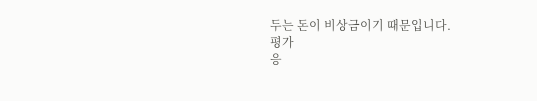두는 돈이 비상금이기 때문입니다.
평가
응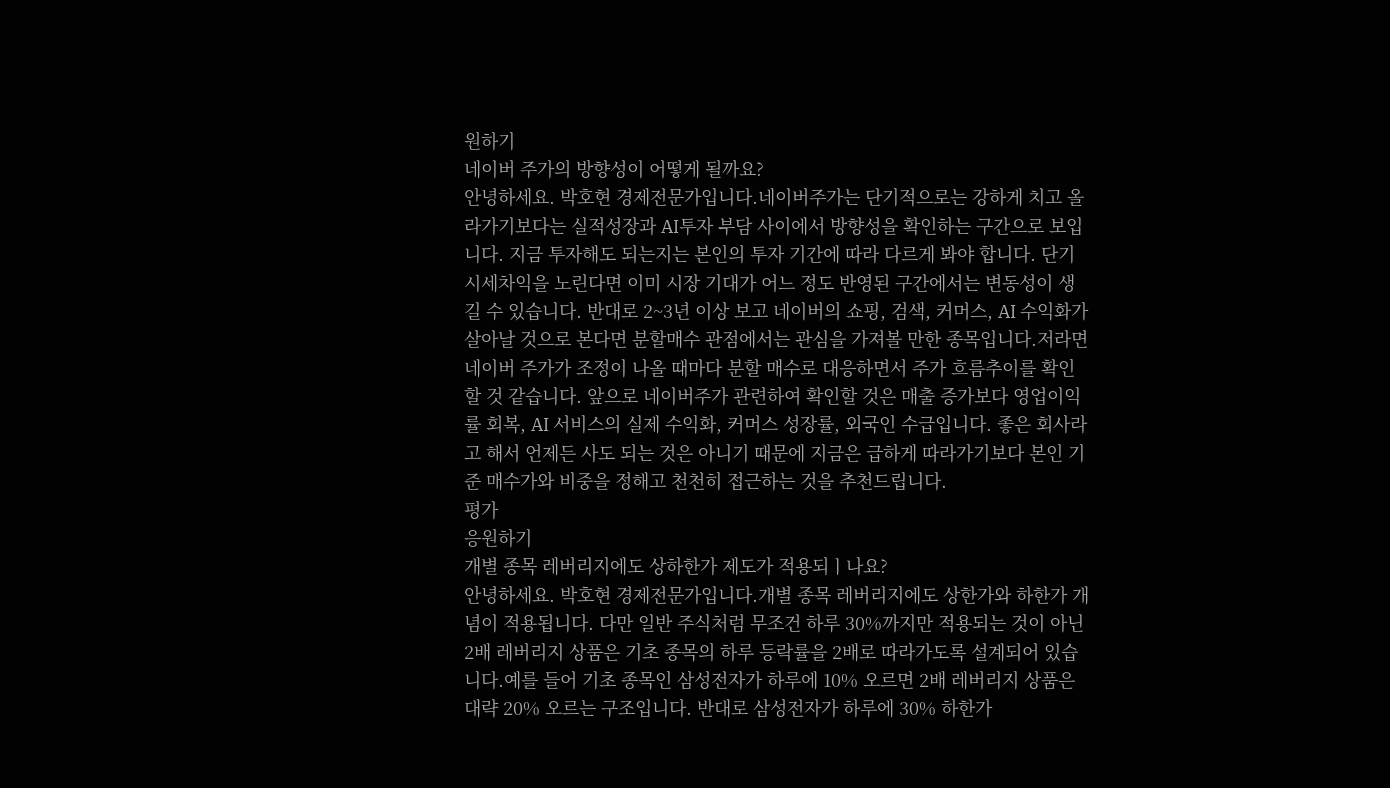원하기
네이버 주가의 방향성이 어떻게 될까요?
안녕하세요. 박호현 경제전문가입니다.네이버주가는 단기적으로는 강하게 치고 올라가기보다는 실적성장과 AI투자 부담 사이에서 방향성을 확인하는 구간으로 보입니다. 지금 투자해도 되는지는 본인의 투자 기간에 따라 다르게 봐야 합니다. 단기 시세차익을 노린다면 이미 시장 기대가 어느 정도 반영된 구간에서는 변동성이 생길 수 있습니다. 반대로 2~3년 이상 보고 네이버의 쇼핑, 검색, 커머스, AI 수익화가 살아날 것으로 본다면 분할매수 관점에서는 관심을 가져볼 만한 종목입니다.저라면 네이버 주가가 조정이 나올 때마다 분할 매수로 대응하면서 주가 흐름추이를 확인할 것 같습니다. 앞으로 네이버주가 관련하여 확인할 것은 매출 증가보다 영업이익률 회복, AI 서비스의 실제 수익화, 커머스 성장률, 외국인 수급입니다. 좋은 회사라고 해서 언제든 사도 되는 것은 아니기 때문에 지금은 급하게 따라가기보다 본인 기준 매수가와 비중을 정해고 천천히 접근하는 것을 추천드립니다.
평가
응원하기
개별 종목 레버리지에도 상하한가 제도가 적용되ㅣ나요?
안녕하세요. 박호현 경제전문가입니다.개별 종목 레버리지에도 상한가와 하한가 개념이 적용됩니다. 다만 일반 주식처럼 무조건 하루 30%까지만 적용되는 것이 아닌 2배 레버리지 상품은 기초 종목의 하루 등락률을 2배로 따라가도록 설계되어 있습니다.예를 들어 기초 종목인 삼성전자가 하루에 10% 오르면 2배 레버리지 상품은 대략 20% 오르는 구조입니다. 반대로 삼성전자가 하루에 30% 하한가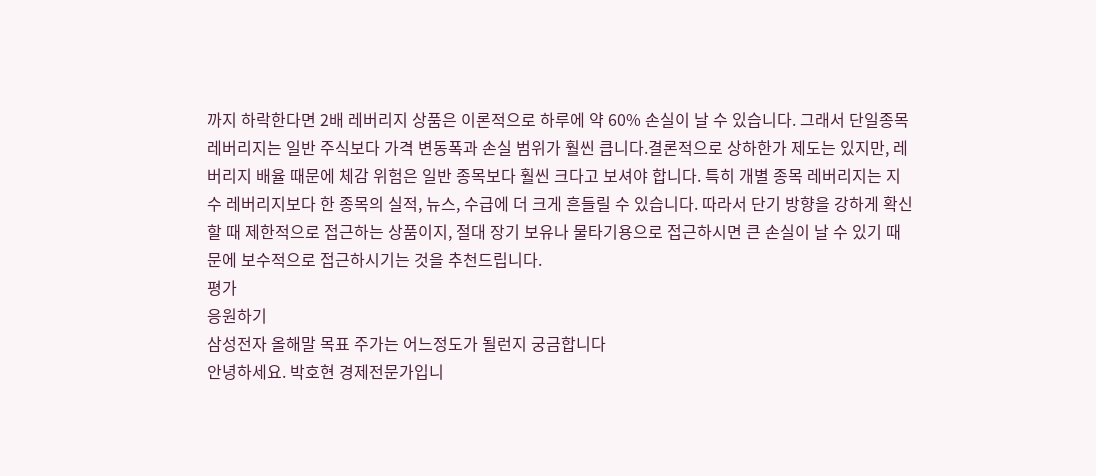까지 하락한다면 2배 레버리지 상품은 이론적으로 하루에 약 60% 손실이 날 수 있습니다. 그래서 단일종목 레버리지는 일반 주식보다 가격 변동폭과 손실 범위가 훨씬 큽니다.결론적으로 상하한가 제도는 있지만, 레버리지 배율 때문에 체감 위험은 일반 종목보다 훨씬 크다고 보셔야 합니다. 특히 개별 종목 레버리지는 지수 레버리지보다 한 종목의 실적, 뉴스, 수급에 더 크게 흔들릴 수 있습니다. 따라서 단기 방향을 강하게 확신할 때 제한적으로 접근하는 상품이지, 절대 장기 보유나 물타기용으로 접근하시면 큰 손실이 날 수 있기 때문에 보수적으로 접근하시기는 것을 추천드립니다.
평가
응원하기
삼성전자 올해말 목표 주가는 어느정도가 될런지 궁금합니다
안녕하세요. 박호현 경제전문가입니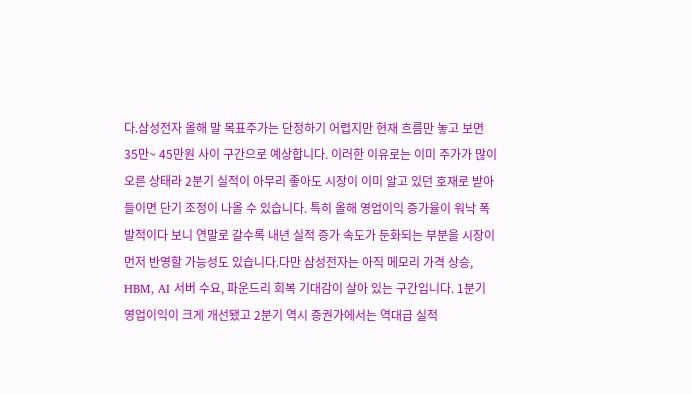다.삼성전자 올해 말 목표주가는 단정하기 어렵지만 현재 흐름만 놓고 보면 35만~ 45만원 사이 구간으로 예상합니다. 이러한 이유로는 이미 주가가 많이 오른 상태라 2분기 실적이 아무리 좋아도 시장이 이미 알고 있던 호재로 받아들이면 단기 조정이 나올 수 있습니다. 특히 올해 영업이익 증가율이 워낙 폭발적이다 보니 연말로 갈수록 내년 실적 증가 속도가 둔화되는 부분을 시장이 먼저 반영할 가능성도 있습니다.다만 삼성전자는 아직 메모리 가격 상승, HBM, AI 서버 수요, 파운드리 회복 기대감이 살아 있는 구간입니다. 1분기 영업이익이 크게 개선됐고 2분기 역시 증권가에서는 역대급 실적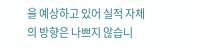을 예상하고 있어 실적 자체의 방향은 나쁘지 않습니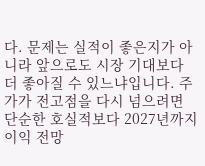다. 문제는 실적이 좋은지가 아니라 앞으로도 시장 기대보다 더 좋아질 수 있느냐입니다. 주가가 전고점을 다시 넘으려면 단순한 호실적보다 2027년까지 이익 전망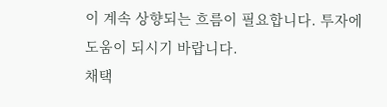이 계속 상향되는 흐름이 필요합니다. 투자에 도움이 되시기 바랍니다.
채택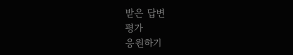받은 답변
평가
응원하기